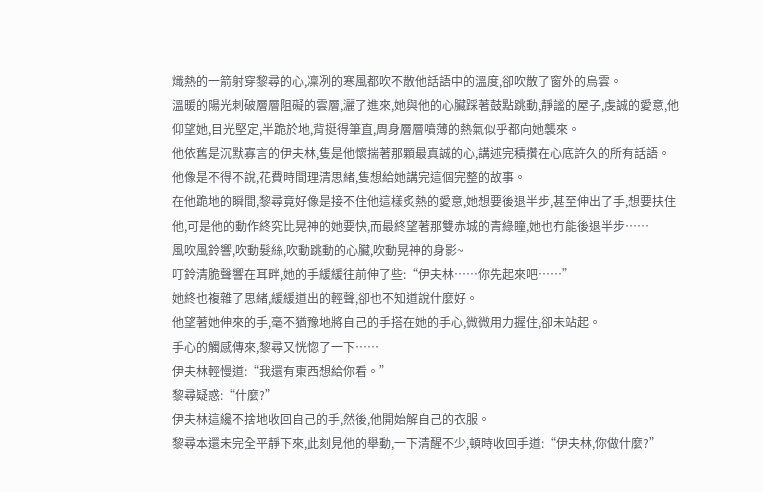熾熱的一箭射穿黎尋的心,凜冽的寒風都吹不散他話語中的溫度,卻吹散了窗外的烏雲。
溫暖的陽光刺破層層阻礙的雲層,灑了進來,她與他的心臟踩著鼓點跳動,靜謐的屋子,虔誠的愛意,他仰望她,目光堅定,半跪於地,背挺得筆直,周身層層噴薄的熱氣似乎都向她襲來。
他依舊是沉默寡言的伊夫林,隻是他懷揣著那顆最真誠的心,講述完積攢在心底許久的所有話語。
他像是不得不說,花費時間理清思緒,隻想給她講完這個完整的故事。
在他跪地的瞬間,黎尋竟好像是接不住他這樣炙熱的愛意,她想要後退半步,甚至伸出了手,想要扶住他,可是他的動作終究比晃神的她要快,而最終望著那雙赤城的青綠瞳,她也冇能後退半步……
風吹風鈴響,吹動髮絲,吹動跳動的心臟,吹動晃神的身影~
叮鈴清脆聲響在耳畔,她的手緩緩往前伸了些:“伊夫林……你先起來吧……”
她終也複雜了思緒,緩緩道出的輕聲,卻也不知道說什麼好。
他望著她伸來的手,毫不猶豫地將自己的手搭在她的手心,微微用力握住,卻未站起。
手心的觸感傳來,黎尋又恍惚了一下……
伊夫林輕慢道:“我還有東西想給你看。”
黎尋疑惑:“什麼?”
伊夫林這纔不捨地收回自己的手,然後,他開始解自己的衣服。
黎尋本還未完全平靜下來,此刻見他的舉動,一下清醒不少,頓時收回手道:“伊夫林,你做什麼?”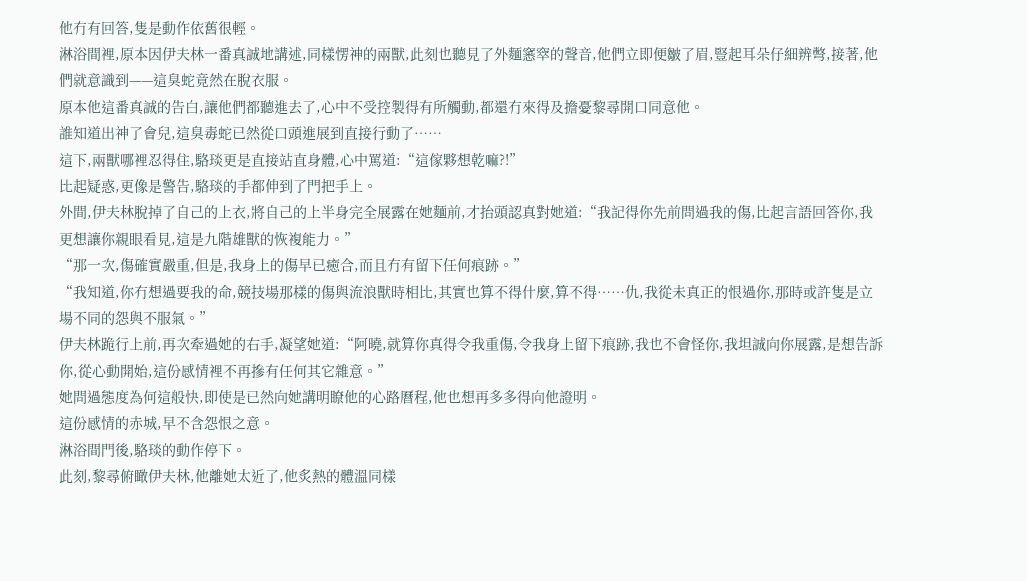他冇有回答,隻是動作依舊很輕。
淋浴間裡,原本因伊夫林一番真誠地講述,同樣愣神的兩獸,此刻也聽見了外麵窸窣的聲音,他們立即便皺了眉,豎起耳朵仔細辨彆,接著,他們就意識到——這臭蛇竟然在脫衣服。
原本他這番真誠的告白,讓他們都聽進去了,心中不受控製得有所觸動,都還冇來得及擔憂黎尋開口同意他。
誰知道出神了會兒,這臭毒蛇已然從口頭進展到直接行動了……
這下,兩獸哪裡忍得住,駱琰更是直接站直身體,心中罵道:“這傢夥想乾嘛?!”
比起疑惑,更像是警告,駱琰的手都伸到了門把手上。
外間,伊夫林脫掉了自己的上衣,將自己的上半身完全展露在她麵前,才抬頭認真對她道:“我記得你先前問過我的傷,比起言語回答你,我更想讓你親眼看見,這是九階雄獸的恢複能力。”
“那一次,傷確實嚴重,但是,我身上的傷早已癒合,而且冇有留下任何痕跡。”
“我知道,你冇想過要我的命,競技場那樣的傷與流浪獸時相比,其實也算不得什麼,算不得……仇,我從未真正的恨過你,那時或許隻是立場不同的怨與不服氣。”
伊夫林跪行上前,再次牽過她的右手,凝望她道:“阿曉,就算你真得令我重傷,令我身上留下痕跡,我也不會怪你,我坦誠向你展露,是想告訴你,從心動開始,這份感情裡不再摻有任何其它雜意。”
她問過態度為何這般快,即使是已然向她講明瞭他的心路曆程,他也想再多多得向他證明。
這份感情的赤城,早不含怨恨之意。
淋浴間門後,駱琰的動作停下。
此刻,黎尋俯瞰伊夫林,他離她太近了,他炙熱的體溫同樣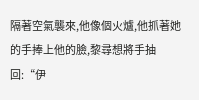隔著空氣襲來,他像個火爐,他抓著她的手捧上他的臉,黎尋想將手抽回:“伊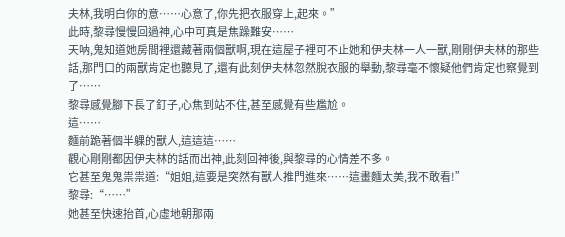夫林,我明白你的意……心意了,你先把衣服穿上,起來。”
此時,黎尋慢慢回過神,心中可真是焦躁難安……
天呐,鬼知道她房間裡還藏著兩個獸啊,現在這屋子裡可不止她和伊夫林一人一獸,剛剛伊夫林的那些話,那門口的兩獸肯定也聽見了,還有此刻伊夫林忽然脫衣服的舉動,黎尋毫不懷疑他們肯定也察覺到了……
黎尋感覺腳下長了釘子,心焦到站不住,甚至感覺有些尷尬。
這……
麵前跪著個半躶的獸人,這這這……
觀心剛剛都因伊夫林的話而出神,此刻回神後,與黎尋的心情差不多。
它甚至鬼鬼祟祟道:“姐姐,這要是突然有獸人推門進來……這畫麵太美,我不敢看!”
黎尋:“……”
她甚至快速抬首,心虛地朝那兩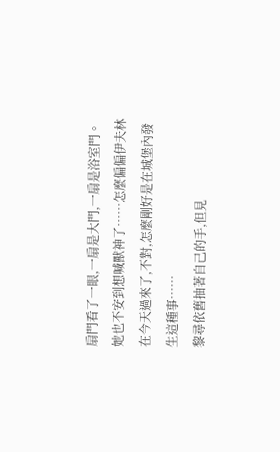扇門看了一眼,一扇是大門,一扇是浴室門。
她也不安到想喊獸神了……怎麼偏偏伊夫林在今天過來了,不對,怎麼剛好是在城堡內發生這種事……
黎尋依舊抽著自己的手,但見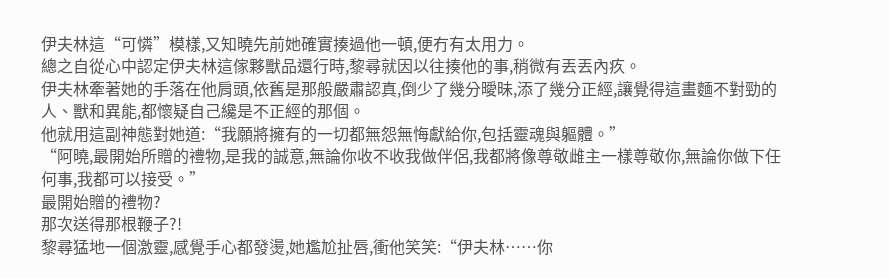伊夫林這“可憐”模樣,又知曉先前她確實揍過他一頓,便冇有太用力。
總之自從心中認定伊夫林這傢夥獸品還行時,黎尋就因以往揍他的事,稍微有丟丟內疚。
伊夫林牽著她的手落在他肩頭,依舊是那般嚴肅認真,倒少了幾分曖昧,添了幾分正經,讓覺得這畫麵不對勁的人、獸和異能,都懷疑自己纔是不正經的那個。
他就用這副神態對她道:“我願將擁有的一切都無怨無悔獻給你,包括靈魂與軀體。”
“阿曉,最開始所贈的禮物,是我的誠意,無論你收不收我做伴侶,我都將像尊敬雌主一樣尊敬你,無論你做下任何事,我都可以接受。”
最開始贈的禮物?
那次送得那根鞭子?!
黎尋猛地一個激靈,感覺手心都發燙,她尷尬扯唇,衝他笑笑:“伊夫林……你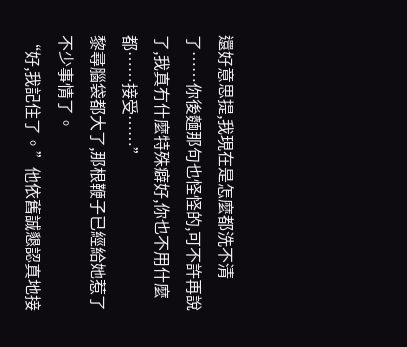還好意思提,我現在是怎麼都洗不清了……你後麵那句也怪怪的,可不許再說了,我真冇什麼特殊癖好,你也不用什麼都……接受……”
黎尋腦袋都大了,那根鞭子已經給她惹了不少事情了。
“好,我記住了。”他依舊誠懇認真地接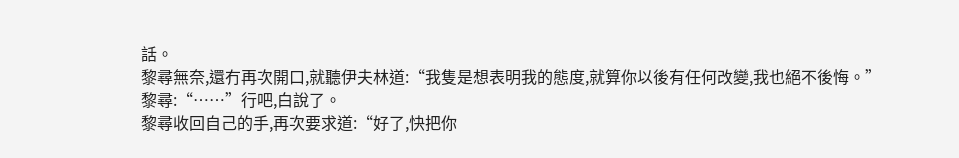話。
黎尋無奈,還冇再次開口,就聽伊夫林道:“我隻是想表明我的態度,就算你以後有任何改變,我也絕不後悔。”
黎尋:“……”行吧,白說了。
黎尋收回自己的手,再次要求道:“好了,快把你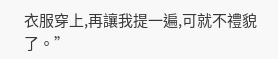衣服穿上,再讓我提一遍,可就不禮貌了。”